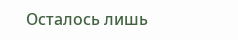Осталось лишь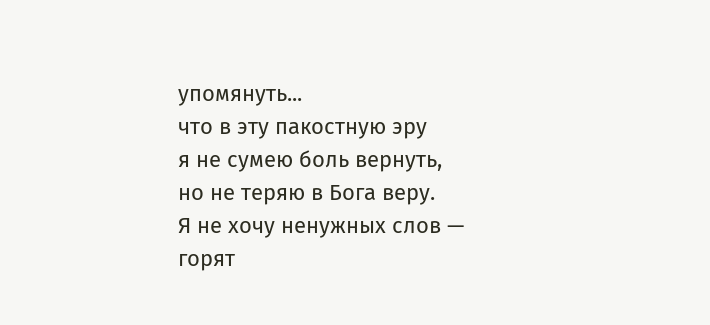упомянуть...
что в эту пакостную эру
я не сумею боль вернуть,
но не теряю в Бога веру.
Я не хочу ненужных слов —
горят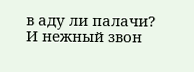в аду ли палачи?
И нежный звон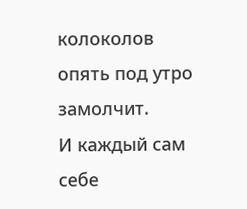колоколов
опять под утро замолчит.
И каждый сам себе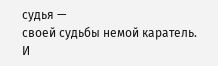судья —
своей судьбы немой каратель.
И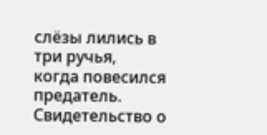слёзы лились в три ручья,
когда повесился предатель.
Свидетельство о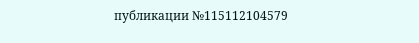публикации №115112104579